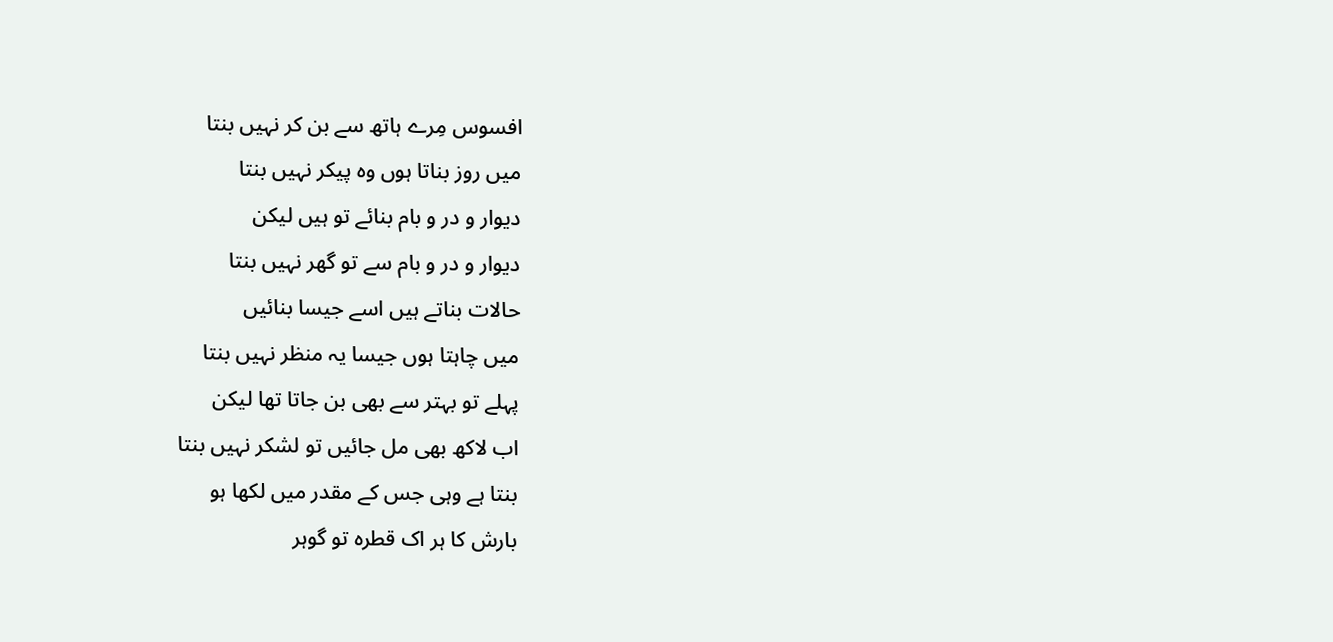افسوس مِرے ہاتھ سے بن کر نہیں بنتا
میں روز بناتا ہوں وہ پیکر نہیں بنتا
دیوار و در و بام بنائے تو ہیں لیکن
دیوار و در و بام سے تو گھر نہیں بنتا
حالات بناتے ہیں اسے جیسا بنائیں
میں چاہتا ہوں جیسا یہ منظر نہیں بنتا
پہلے تو بہتر سے بھی بن جاتا تھا لیکن
اب لاکھ بھی مل جائیں تو لشکر نہیں بنتا
بنتا ہے وہی جس کے مقدر میں لکھا ہو
بارش کا ہر اک قطرہ تو گوہر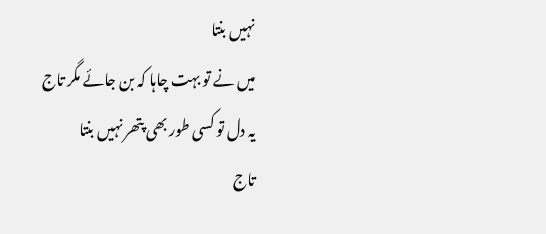نہیں بنتا
میں نے تو بہت چاہا کہ بن جائے مگر تاج
یہ دل تو کسی طور بھی پتھر نہیں بنتا
تاج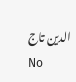الدین تاج
No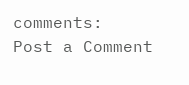comments:
Post a Comment